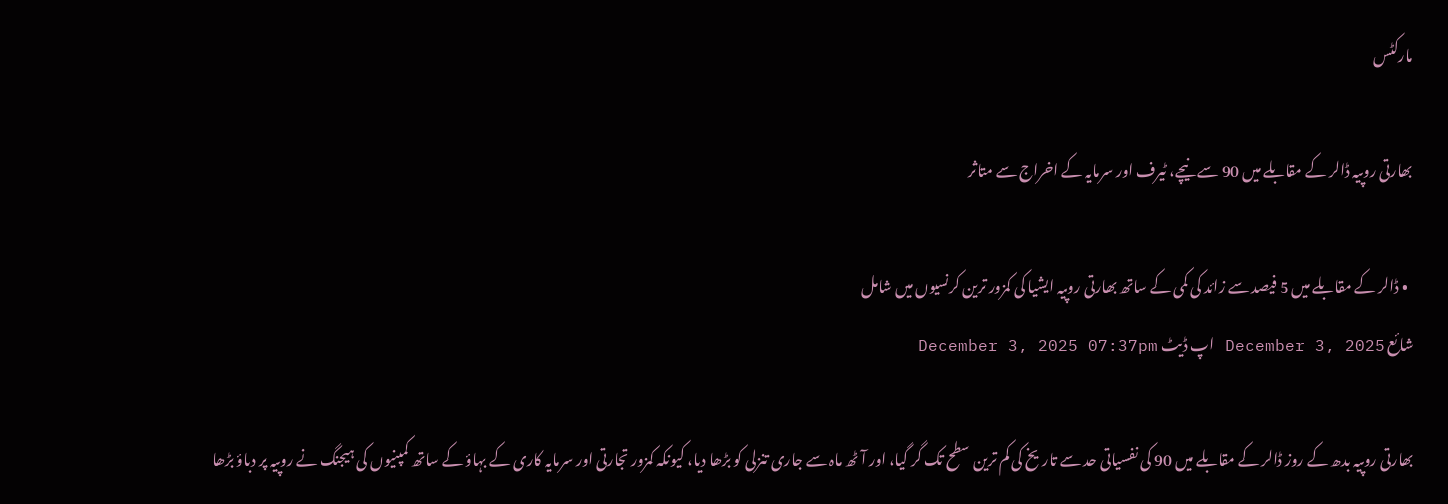مارکٹس

بھارتی روپیہ ڈالر کے مقابلے میں 90 سے نیچے، ٹیرف اور سرمایہ کے اخراج سے متاثر

  • ڈالر کے مقابلے میں 5 فیصد سے زائد کی کمی کے ساتھ بھارتی روپیہ ایشیا کی کمزور ترین کرنسیوں میں شامل
شائع December 3, 2025 اپ ڈیٹ December 3, 2025 07:37pm

بھارتی روپیہ بدھ کے روز ڈالر کے مقابلے میں 90 کی نفسیاتی حد سے تاریخ کی کم ترین سطح تک گر گیا، اور آٹھ ماہ سے جاری تنزلی کو بڑھا دیا، کیونکہ کمزور تجارتی اور سرمایہ کاری کے بہاؤ کے ساتھ کمپنیوں کی ہیجنگ نے روپیہ پر دباؤ بڑھا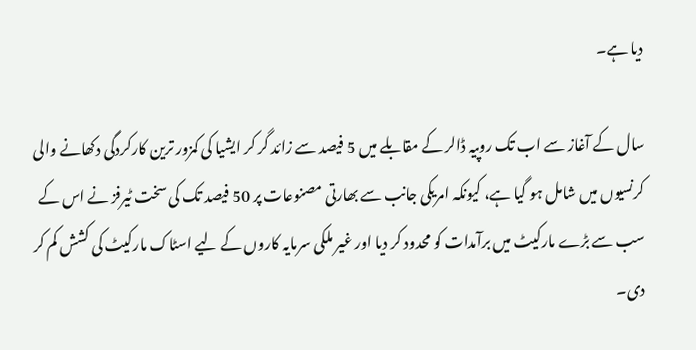دیا ہے۔

سال کے آغاز سے اب تک روپیہ ڈالر کے مقابلے میں 5 فیصد سے زائد گر کر ایشیا کی کمزور ترین کارکردگی دکھانے والی کرنسیوں میں شامل ہو گیا ہے، کیونکہ امریکی جانب سے بھارتی مصنوعات پر 50 فیصد تک کی سخت ٹیرفز نے اس کے سب سے بڑے مارکیٹ میں برآمدات کو محدود کر دیا اور غیر ملکی سرمایہ کاروں کے لیے اسٹاک مارکیٹ کی کشش کم کر دی۔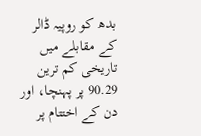بدھ کو روپیہ ڈالر کے مقابلے میں تاریخی کم ترین 90.29 پر پہنچا، اور دن کے اختتام پر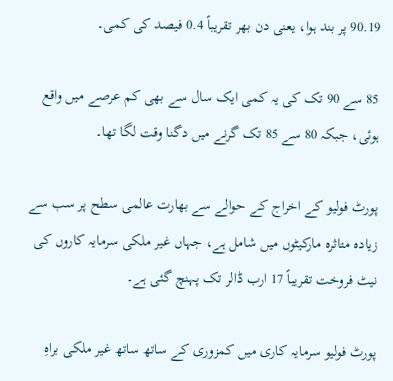90.19 پر بند ہوا، یعنی دن بھر تقریباً 0.4 فیصد کی کمی۔

85 سے 90 تک کی یہ کمی ایک سال سے بھی کم عرصے میں واقع ہوئی، جبکہ 80 سے 85 تک گرنے میں دگنا وقت لگا تھا۔

پورٹ فولیو کے اخراج کے حوالے سے بھارت عالمی سطح پر سب سے زیادہ متاثرہ مارکیٹوں میں شامل ہے، جہاں غیر ملکی سرمایہ کاروں کی نیٹ فروخت تقریباً 17 ارب ڈالر تک پہنچ گئی ہے۔

پورٹ فولیو سرمایہ کاری میں کمزوری کے ساتھ ساتھ غیر ملکی براہِ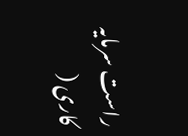راست سرمایہ کاری (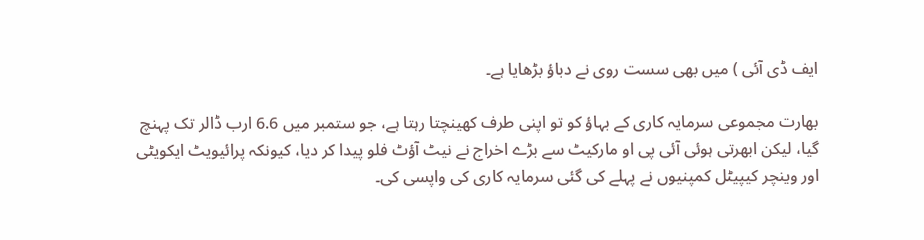ایف ڈی آئی ) میں بھی سست روی نے دباؤ بڑھایا ہے۔

بھارت مجموعی سرمایہ کاری کے بہاؤ کو تو اپنی طرف کھینچتا رہتا ہے، جو ستمبر میں 6.6 ارب ڈالر تک پہنچ گیا، لیکن ابھرتی ہوئی آئی پی او مارکیٹ سے بڑے اخراج نے نیٹ آؤٹ فلو پیدا کر دیا، کیونکہ پرائیویٹ ایکویٹی اور وینچر کیپیٹل کمپنیوں نے پہلے کی گئی سرمایہ کاری کی واپسی کی۔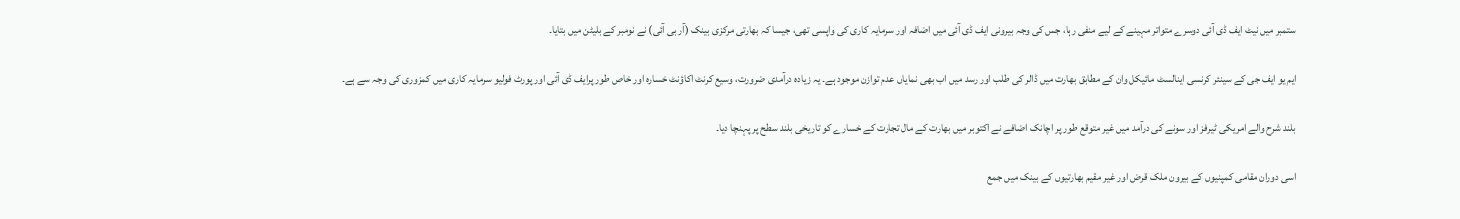ستمبر میں نیٹ ایف ڈی آئی دوسرے متواتر مہینے کے لیے منفی رہا، جس کی وجہ بیرونی ایف ڈی آئی میں اضافہ اور سرمایہ کاری کی واپسی تھی، جیسا کہ بھارتی مرکزی بینک (آر بی آئی) نے نومبر کے بلیٹن میں بتایا۔

ایم یو ایف جی کے سینئر کرنسی اینالسٹ مائیکل وان کے مطابق بھارت میں ڈالر کی طلب اور رسد میں اب بھی نمایاں عدم توازن موجود ہے۔ یہ زیادہ درآمدی ضرورت، وسیع کرنٹ اکاؤنٹ خسارہ اور خاص طور پرایف ڈی آئی اور پورٹ فولیو سرمایہ کاری میں کمزوری کی وجہ سے ہے۔

بلند شرح والے امریکی ٹیرفز اور سونے کی درآمد میں غیر متوقع طور پر اچانک اضافے نے اکتوبر میں بھارت کے مال تجارت کے خسارے کو تاریخی بلند سطح پر پہنچا دیا۔

اسی دوران مقامی کمپنیوں کے بیرون ملک قرض اور غیر مقیم بھارتیوں کے بینک میں جمع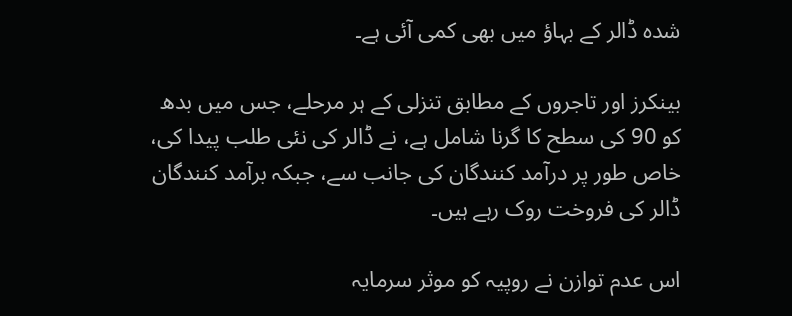شدہ ڈالر کے بہاؤ میں بھی کمی آئی ہے۔

بینکرز اور تاجروں کے مطابق تنزلی کے ہر مرحلے، جس میں بدھ کو 90 کی سطح کا گرنا شامل ہے، نے ڈالر کی نئی طلب پیدا کی، خاص طور پر درآمد کنندگان کی جانب سے، جبکہ برآمد کنندگان ڈالر کی فروخت روک رہے ہیں۔

اس عدم توازن نے روپیہ کو موثر سرمایہ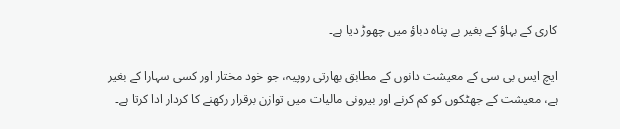کاری کے بہاؤ کے بغیر بے پناہ دباؤ میں چھوڑ دیا ہے۔

ایچ ایس بی سی کے معیشت دانوں کے مطابق بھارتی روپیہ، جو خود مختار اور کسی سہارا کے بغیر ہے، معیشت کے جھٹکوں کو کم کرنے اور بیرونی مالیات میں توازن برقرار رکھنے کا کردار ادا کرتا ہے۔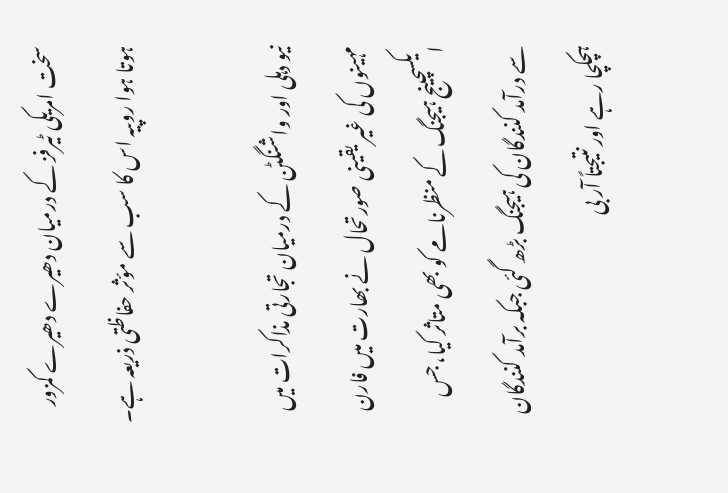سخت امریکی ٹیرفز کے درمیان دھیرے دھیرے کمزور ہوتا ہوا روپیہ اس کا سب سے مؤثر حفاظتی ذریعہ ہے۔

نیو دہلی اور واشنگٹن کے درمیان تجارتی مذاکرات میں مہینوں کی غیر یقینی صورتحال نے بھارت میں فارن ایکسچینج ہیجنگ کے منظرنامے کو بھی متاثر کیا، جس سے درآمد کنندگان کی ہیجنگ بڑھ گئی جبکہ برآمد کنندگان ہچکچا رہے اور نتیجتاً آر بی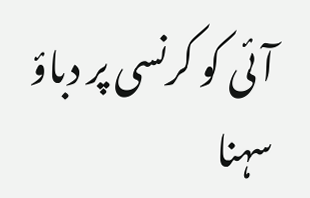آئی کو کرنسی پر دباؤ سہنا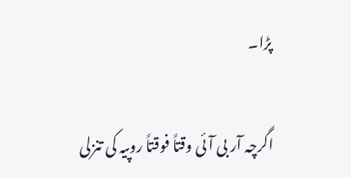پڑا۔

اگرچہ آر بی آئی وقتاً فوقتاً روپیہ کی تنزلی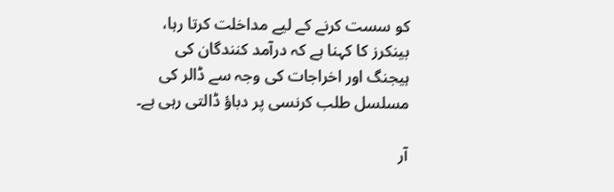کو سست کرنے کے لیے مداخلت کرتا رہا، بینکرز کا کہنا ہے کہ درآمد کنندگان کی ہیجنگ اور اخراجات کی وجہ سے ڈالر کی مسلسل طلب کرنسی پر دباؤ ڈالتی رہی ہے۔

آر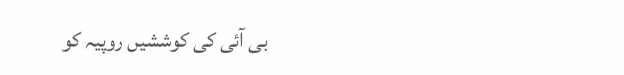بی آئی کی کوششیں روپیہ کو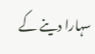سہارا دینے کے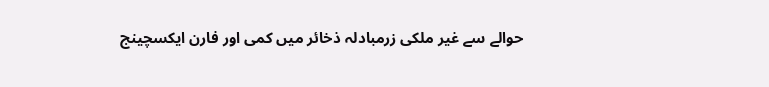حوالے سے غیر ملکی زرمبادلہ ذخائر میں کمی اور فارن ایکسچینج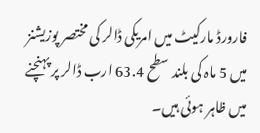فارورڈ مارکیٹ میں امریکی ڈالر کی مختصر پوزیشنز میں 5 ماہ کی بلند سطح 63.4 ارب ڈالر پر پہنچنے میں ظاہر ہوئی ہیں۔